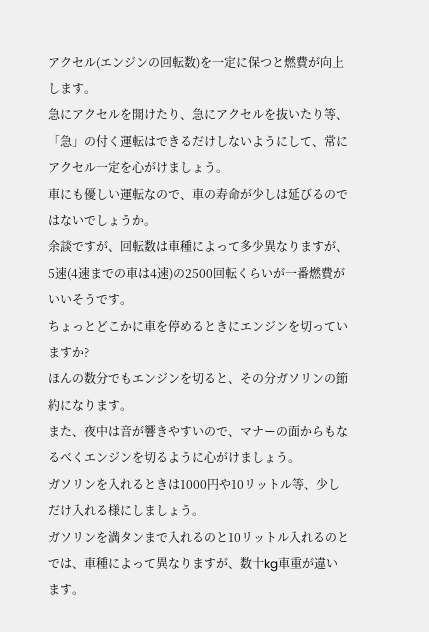アクセル(エンジンの回転数)を一定に保つと燃費が向上します。
急にアクセルを開けたり、急にアクセルを抜いたり等、「急」の付く運転はできるだけしないようにして、常にアクセル一定を心がけましょう。
車にも優しい運転なので、車の寿命が少しは延びるのではないでしょうか。
余談ですが、回転数は車種によって多少異なりますが、5速(4速までの車は4速)の2500回転くらいが一番燃費がいいそうです。
ちょっとどこかに車を停めるときにエンジンを切っていますか?
ほんの数分でもエンジンを切ると、その分ガソリンの節約になります。
また、夜中は音が響きやすいので、マナーの面からもなるべくエンジンを切るように心がけましょう。
ガソリンを入れるときは1000円や10リットル等、少しだけ入れる様にしましょう。
ガソリンを満タンまで入れるのと10リットル入れるのとでは、車種によって異なりますが、数十kg車重が違います。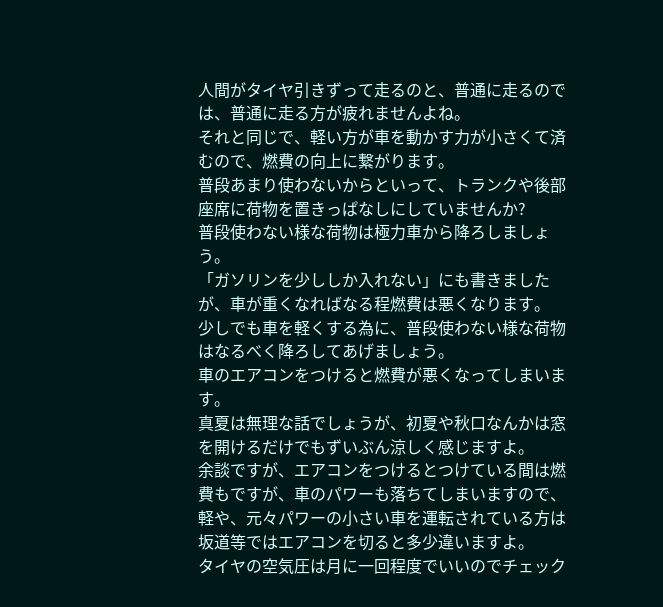人間がタイヤ引きずって走るのと、普通に走るのでは、普通に走る方が疲れませんよね。
それと同じで、軽い方が車を動かす力が小さくて済むので、燃費の向上に繋がります。
普段あまり使わないからといって、トランクや後部座席に荷物を置きっぱなしにしていませんか?
普段使わない様な荷物は極力車から降ろしましょう。
「ガソリンを少ししか入れない」にも書きましたが、車が重くなればなる程燃費は悪くなります。
少しでも車を軽くする為に、普段使わない様な荷物はなるべく降ろしてあげましょう。
車のエアコンをつけると燃費が悪くなってしまいます。
真夏は無理な話でしょうが、初夏や秋口なんかは窓を開けるだけでもずいぶん涼しく感じますよ。
余談ですが、エアコンをつけるとつけている間は燃費もですが、車のパワーも落ちてしまいますので、軽や、元々パワーの小さい車を運転されている方は坂道等ではエアコンを切ると多少違いますよ。
タイヤの空気圧は月に一回程度でいいのでチェック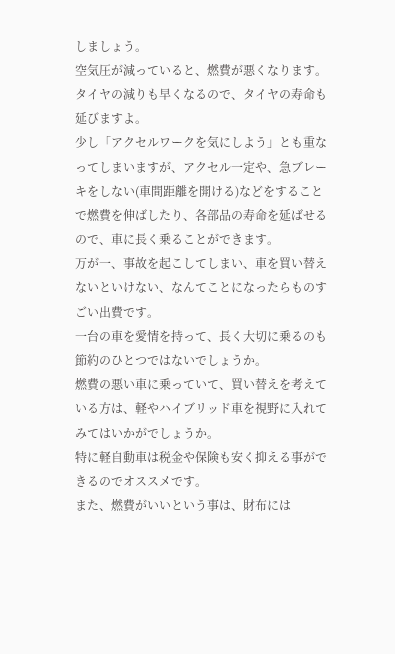しましょう。
空気圧が減っていると、燃費が悪くなります。
タイヤの減りも早くなるので、タイヤの寿命も延びますよ。
少し「アクセルワークを気にしよう」とも重なってしまいますが、アクセル一定や、急ブレーキをしない(車間距離を開ける)などをすることで燃費を伸ばしたり、各部品の寿命を延ばせるので、車に長く乗ることができます。
万が一、事故を起こしてしまい、車を買い替えないといけない、なんてことになったらものすごい出費です。
一台の車を愛情を持って、長く大切に乗るのも節約のひとつではないでしょうか。
燃費の悪い車に乗っていて、買い替えを考えている方は、軽やハイブリッド車を視野に入れてみてはいかがでしょうか。
特に軽自動車は税金や保険も安く抑える事ができるのでオススメです。
また、燃費がいいという事は、財布には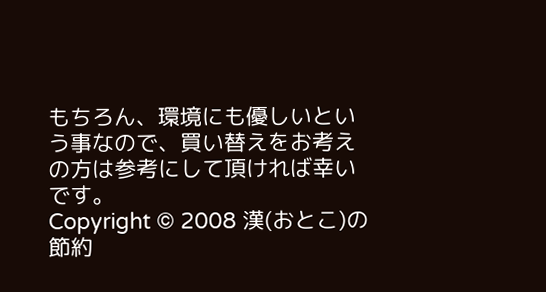もちろん、環境にも優しいという事なので、買い替えをお考えの方は参考にして頂ければ幸いです。
Copyright © 2008 漢(おとこ)の節約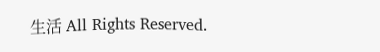生活 All Rights Reserved.